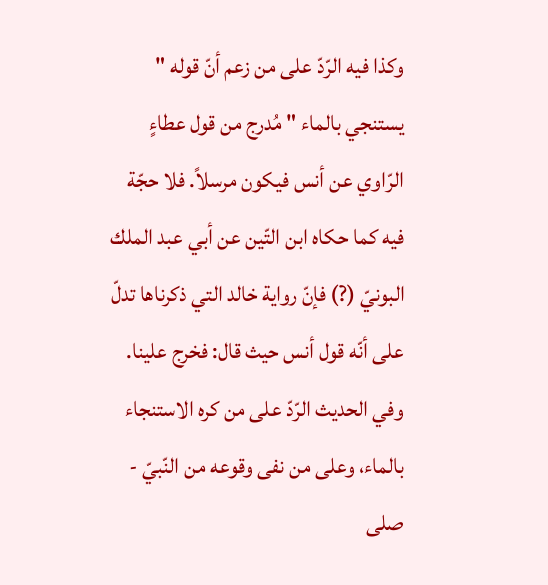وكذا فيه الرّدّ على من زعم أنّ قوله " يستنجي بالماء " مُدرج من قول عطاءٍ الرّاوي عن أنس فيكون مرسلاً. فلا حجّة فيه كما حكاه ابن التّين عن أبي عبد الملك البونيّ (?) فإنّ رواية خالد التي ذكرناها تدلّ على أنّه قول أنس حيث قال: فخرج علينا.
وفي الحديث الرّدّ على من كره الاستنجاء بالماء، وعلى من نفى وقوعه من النّبيّ - صلى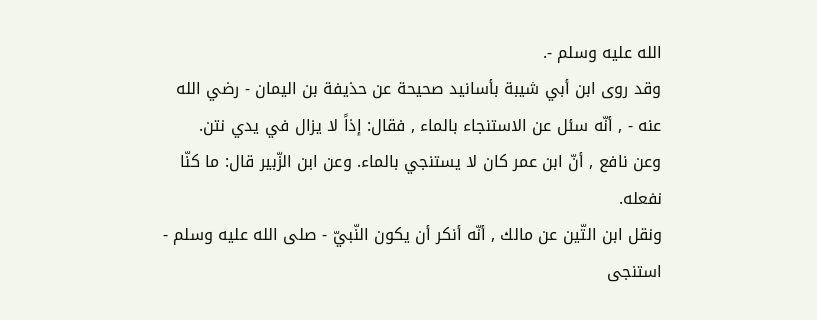الله عليه وسلم -.
وقد روى ابن أبي شيبة بأسانيد صحيحة عن حذيفة بن اليمان - رضي الله عنه - , أنّه سئل عن الاستنجاء بالماء , فقال: إذاً لا يزال في يدي نتن.
وعن نافع , أنّ ابن عمر كان لا يستنجي بالماء. وعن ابن الزّبير قال: ما كنّا نفعله.
ونقل ابن التّين عن مالك , أنّه أنكر أن يكون النّبيّ - صلى الله عليه وسلم - استنجى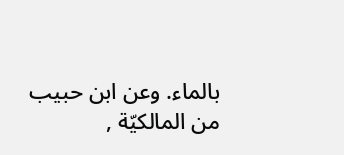بالماء. وعن ابن حبيب من المالكيّة ,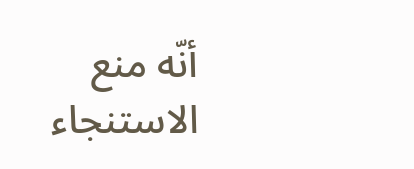أنّه منع الاستنجاء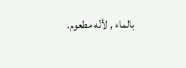بالماء , لأنّه مطعوم.